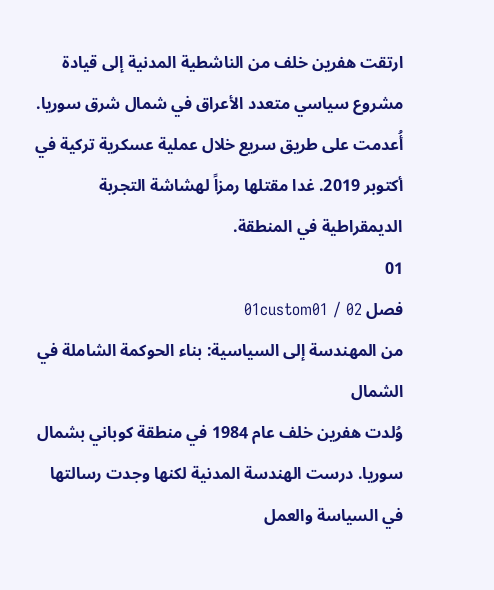ارتقت هفرين خلف من الناشطية المدنية إلى قيادة مشروع سياسي متعدد الأعراق في شمال شرق سوريا. أُعدمت على طريق سريع خلال عملية عسكرية تركية في أكتوبر 2019. غدا مقتلها رمزاً لهشاشة التجربة الديمقراطية في المنطقة.
01
فصل 01custom01 / 02
من المهندسة إلى السياسية: بناء الحوكمة الشاملة في الشمال
وُلدت هفرين خلف عام 1984 في منطقة كوباني بشمال سوريا. درست الهندسة المدنية لكنها وجدت رسالتها في السياسة والعمل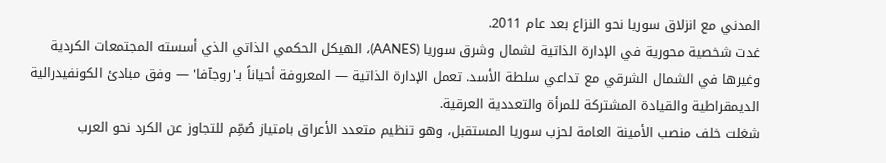المدني مع انزلاق سوريا نحو النزاع بعد عام 2011.
غدت شخصية محورية في الإدارة الذاتية لشمال وشرق سوريا (AANES)، الهيكل الحكمي الذاتي الذي أسسته المجتمعات الكردية وغيرها في الشمال الشرقي مع تداعي سلطة الأسد. تعمل الإدارة الذاتية — المعروفة أحياناً بـ'روجآفا' — وفق مبادئ الكونفيدرالية الديمقراطية والقيادة المشتركة للمرأة والتعددية العرقية.
شغلت خلف منصب الأمينة العامة لحزب سوريا المستقبل، وهو تنظيم متعدد الأعراق بامتياز صُمِّم للتجاوز عن الكرد نحو العرب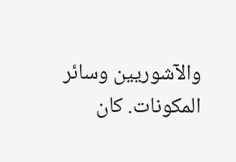والآشوريين وسائر المكونات. كان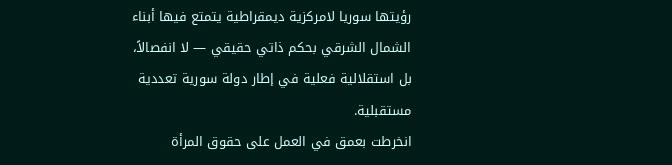رؤيتها سوريا لامركزية ديمقراطية يتمتع فيها أبناء الشمال الشرقي بحكم ذاتي حقيقي — لا انفصالاً، بل استقلالية فعلية في إطار دولة سورية تعددية مستقبلية.
انخرطت بعمق في العمل على حقوق المرأة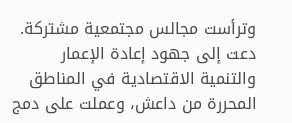وترأست مجالس مجتمعية مشتركة. دعت إلى جهود إعادة الإعمار والتنمية الاقتصادية في المناطق المحررة من داعش، وعملت على دمج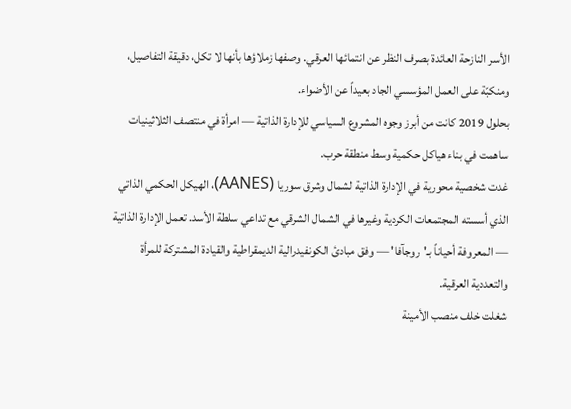الأسر النازحة العائدة بصرف النظر عن انتمائها العرقي. وصفها زملاؤها بأنها لا تكل، دقيقة التفاصيل، ومنكبّة على العمل المؤسسي الجاد بعيداً عن الأضواء.
بحلول 2019 كانت من أبرز وجوه المشروع السياسي للإدارة الذاتية — امرأة في منتصف الثلاثينيات ساهمت في بناء هياكل حكمية وسط منطقة حرب.
غدت شخصية محورية في الإدارة الذاتية لشمال وشرق سوريا (AANES)، الهيكل الحكمي الذاتي الذي أسسته المجتمعات الكردية وغيرها في الشمال الشرقي مع تداعي سلطة الأسد. تعمل الإدارة الذاتية — المعروفة أحياناً بـ'روجآفا' — وفق مبادئ الكونفيدرالية الديمقراطية والقيادة المشتركة للمرأة والتعددية العرقية.
شغلت خلف منصب الأمينة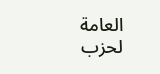العامة لحزب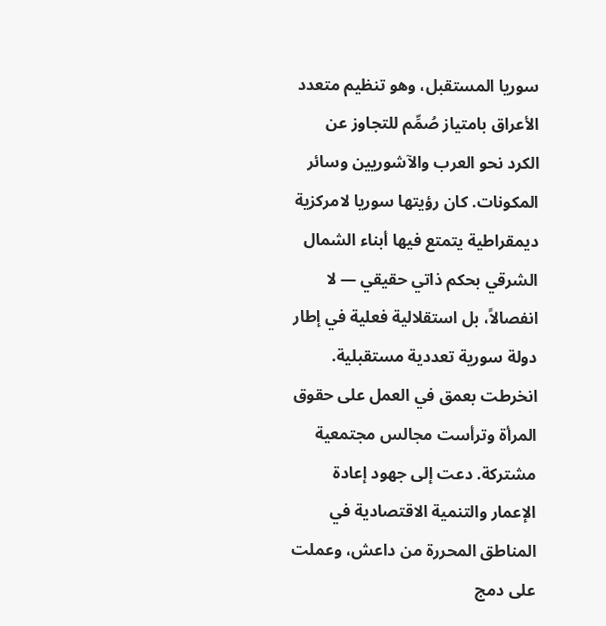سوريا المستقبل، وهو تنظيم متعدد الأعراق بامتياز صُمِّم للتجاوز عن الكرد نحو العرب والآشوريين وسائر المكونات. كان رؤيتها سوريا لامركزية ديمقراطية يتمتع فيها أبناء الشمال الشرقي بحكم ذاتي حقيقي — لا انفصالاً، بل استقلالية فعلية في إطار دولة سورية تعددية مستقبلية.
انخرطت بعمق في العمل على حقوق المرأة وترأست مجالس مجتمعية مشتركة. دعت إلى جهود إعادة الإعمار والتنمية الاقتصادية في المناطق المحررة من داعش، وعملت على دمج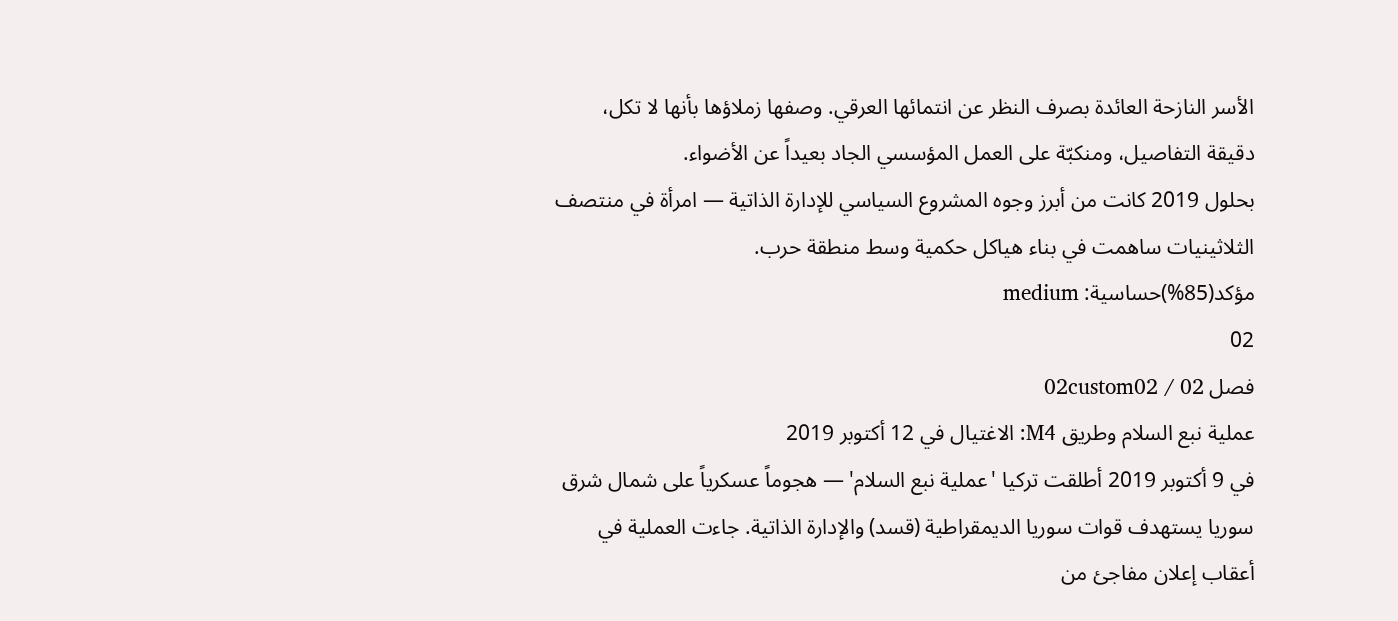الأسر النازحة العائدة بصرف النظر عن انتمائها العرقي. وصفها زملاؤها بأنها لا تكل، دقيقة التفاصيل، ومنكبّة على العمل المؤسسي الجاد بعيداً عن الأضواء.
بحلول 2019 كانت من أبرز وجوه المشروع السياسي للإدارة الذاتية — امرأة في منتصف الثلاثينيات ساهمت في بناء هياكل حكمية وسط منطقة حرب.
مؤكد(85%)حساسية: medium
02
فصل 02custom02 / 02
عملية نبع السلام وطريق M4: الاغتيال في 12 أكتوبر 2019
في 9 أكتوبر 2019 أطلقت تركيا 'عملية نبع السلام' — هجوماً عسكرياً على شمال شرق سوريا يستهدف قوات سوريا الديمقراطية (قسد) والإدارة الذاتية. جاءت العملية في أعقاب إعلان مفاجئ من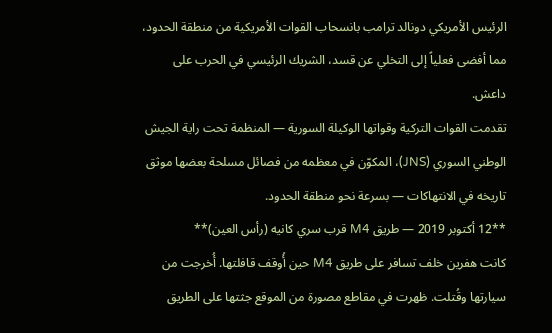الرئيس الأمريكي دونالد ترامب بانسحاب القوات الأمريكية من منطقة الحدود، مما أفضى فعلياً إلى التخلي عن قسد، الشريك الرئيسي في الحرب على داعش.
تقدمت القوات التركية وقواتها الوكيلة السورية — المنظمة تحت راية الجيش الوطني السوري (JNS)، المكوّن في معظمه من فصائل مسلحة بعضها موثق تاريخه في الانتهاكات — بسرعة نحو منطقة الحدود.
**12 أكتوبر 2019 — طريق M4 قرب سري كانيه (رأس العين)**
كانت هفرين خلف تسافر على طريق M4 حين أُوقف قافلتها. أُخرجت من سيارتها وقُتلت. ظهرت في مقاطع مصورة من الموقع جثتها على الطريق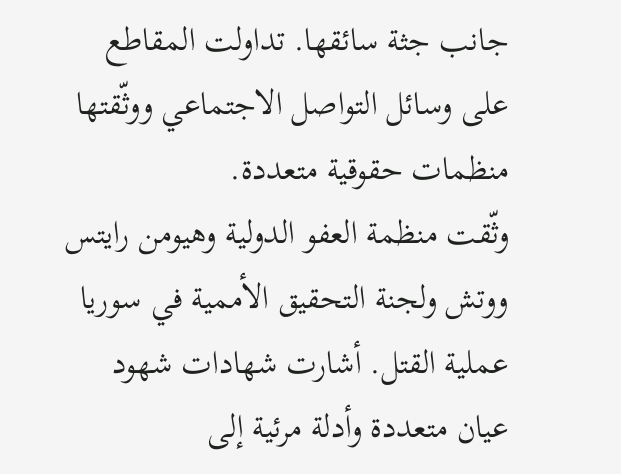جانب جثة سائقها. تداولت المقاطع على وسائل التواصل الاجتماعي ووثّقتها منظمات حقوقية متعددة.
وثّقت منظمة العفو الدولية وهيومن رايتس ووتش ولجنة التحقيق الأممية في سوريا عملية القتل. أشارت شهادات شهود عيان متعددة وأدلة مرئية إلى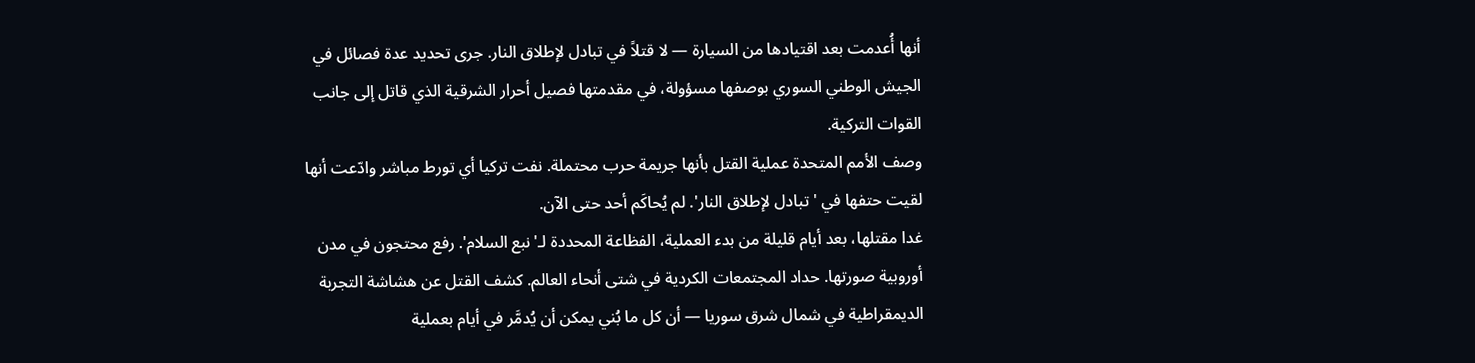أنها أُعدمت بعد اقتيادها من السيارة — لا قتلاً في تبادل لإطلاق النار. جرى تحديد عدة فصائل في الجيش الوطني السوري بوصفها مسؤولة، في مقدمتها فصيل أحرار الشرقية الذي قاتل إلى جانب القوات التركية.
وصف الأمم المتحدة عملية القتل بأنها جريمة حرب محتملة. نفت تركيا أي تورط مباشر وادّعت أنها لقيت حتفها في 'تبادل لإطلاق النار'. لم يُحاكَم أحد حتى الآن.
غدا مقتلها، بعد أيام قليلة من بدء العملية، الفظاعة المحددة لـ'نبع السلام'. رفع محتجون في مدن أوروبية صورتها. حداد المجتمعات الكردية في شتى أنحاء العالم. كشف القتل عن هشاشة التجربة الديمقراطية في شمال شرق سوريا — أن كل ما بُني يمكن أن يُدمَّر في أيام بعملية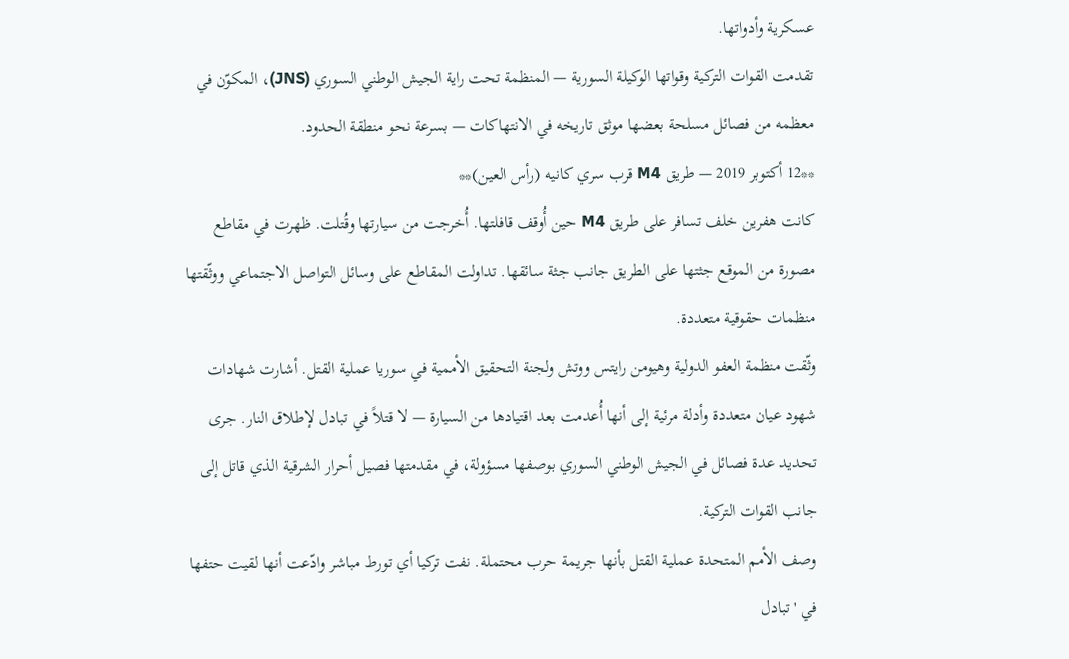عسكرية وأدواتها.
تقدمت القوات التركية وقواتها الوكيلة السورية — المنظمة تحت راية الجيش الوطني السوري (JNS)، المكوّن في معظمه من فصائل مسلحة بعضها موثق تاريخه في الانتهاكات — بسرعة نحو منطقة الحدود.
**12 أكتوبر 2019 — طريق M4 قرب سري كانيه (رأس العين)**
كانت هفرين خلف تسافر على طريق M4 حين أُوقف قافلتها. أُخرجت من سيارتها وقُتلت. ظهرت في مقاطع مصورة من الموقع جثتها على الطريق جانب جثة سائقها. تداولت المقاطع على وسائل التواصل الاجتماعي ووثّقتها منظمات حقوقية متعددة.
وثّقت منظمة العفو الدولية وهيومن رايتس ووتش ولجنة التحقيق الأممية في سوريا عملية القتل. أشارت شهادات شهود عيان متعددة وأدلة مرئية إلى أنها أُعدمت بعد اقتيادها من السيارة — لا قتلاً في تبادل لإطلاق النار. جرى تحديد عدة فصائل في الجيش الوطني السوري بوصفها مسؤولة، في مقدمتها فصيل أحرار الشرقية الذي قاتل إلى جانب القوات التركية.
وصف الأمم المتحدة عملية القتل بأنها جريمة حرب محتملة. نفت تركيا أي تورط مباشر وادّعت أنها لقيت حتفها في 'تبادل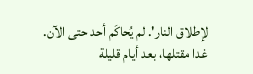لإطلاق النار'. لم يُحاكَم أحد حتى الآن.
غدا مقتلها، بعد أيام قليلة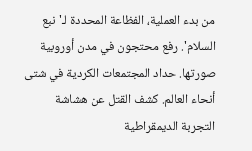من بدء العملية، الفظاعة المحددة لـ'نبع السلام'. رفع محتجون في مدن أوروبية صورتها. حداد المجتمعات الكردية في شتى أنحاء العالم. كشف القتل عن هشاشة التجربة الديمقراطية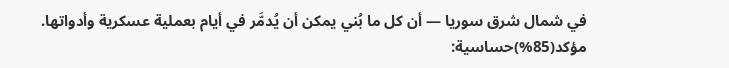في شمال شرق سوريا — أن كل ما بُني يمكن أن يُدمَّر في أيام بعملية عسكرية وأدواتها.
مؤكد(85%)حساسية: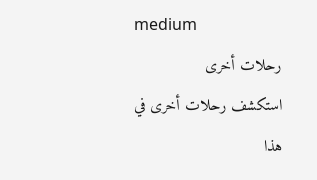medium
رحلات أخرى
استكشف رحلات أخرى في هذا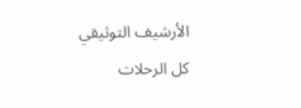الأرشيف التوثيقي
كل الرحلات